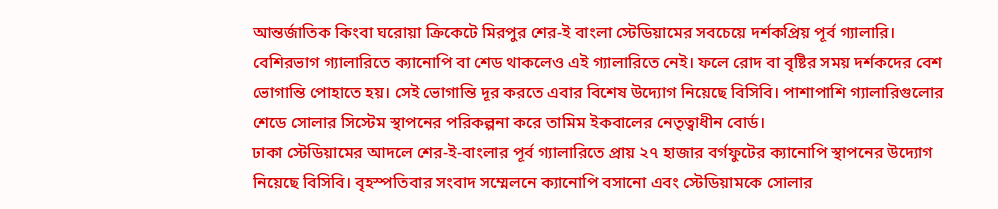আন্তর্জাতিক কিংবা ঘরোয়া ক্রিকেটে মিরপুর শের-ই বাংলা স্টেডিয়ামের সবচেয়ে দর্শকপ্রিয় পূর্ব গ্যালারি। বেশিরভাগ গ্যালারিতে ক্যানোপি বা শেড থাকলেও এই গ্যালারিতে নেই। ফলে রোদ বা বৃষ্টির সময় দর্শকদের বেশ ভোগান্তি পোহাতে হয়। সেই ভোগান্তি দূর করতে এবার বিশেষ উদ্যোগ নিয়েছে বিসিবি। পাশাপাশি গ্যালারিগুলোর শেডে সোলার সিস্টেম স্থাপনের পরিকল্পনা করে তামিম ইকবালের নেতৃত্বাধীন বোর্ড।
ঢাকা স্টেডিয়ামের আদলে শের-ই-বাংলার পূর্ব গ্যালারিতে প্রায় ২৭ হাজার বর্গফুটের ক্যানোপি স্থাপনের উদ্যোগ নিয়েছে বিসিবি। বৃহস্পতিবার সংবাদ সম্মেলনে ক্যানোপি বসানো এবং স্টেডিয়ামকে সোলার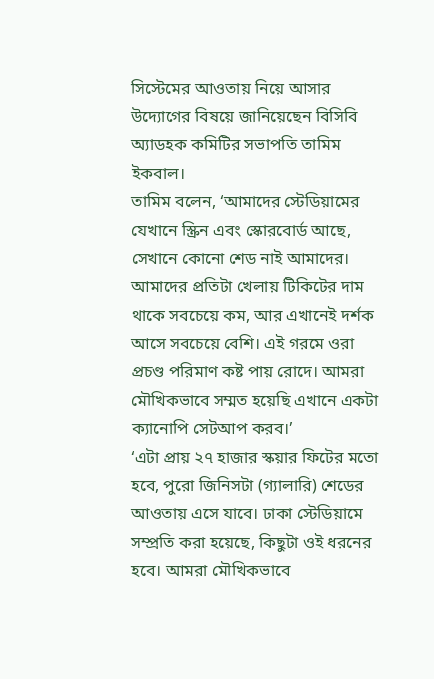সিস্টেমের আওতায় নিয়ে আসার উদ্যোগের বিষয়ে জানিয়েছেন বিসিবি অ্যাডহক কমিটির সভাপতি তামিম ইকবাল।
তামিম বলেন, ‘আমাদের স্টেডিয়ামের যেখানে স্ক্রিন এবং স্কোরবোর্ড আছে, সেখানে কোনো শেড নাই আমাদের। আমাদের প্রতিটা খেলায় টিকিটের দাম থাকে সবচেয়ে কম, আর এখানেই দর্শক আসে সবচেয়ে বেশি। এই গরমে ওরা প্রচণ্ড পরিমাণ কষ্ট পায় রোদে। আমরা মৌখিকভাবে সম্মত হয়েছি এখানে একটা ক্যানোপি সেটআপ করব।’
‘এটা প্রায় ২৭ হাজার স্কয়ার ফিটের মতো হবে, পুরো জিনিসটা (গ্যালারি) শেডের আওতায় এসে যাবে। ঢাকা স্টেডিয়ামে সম্প্রতি করা হয়েছে, কিছুটা ওই ধরনের হবে। আমরা মৌখিকভাবে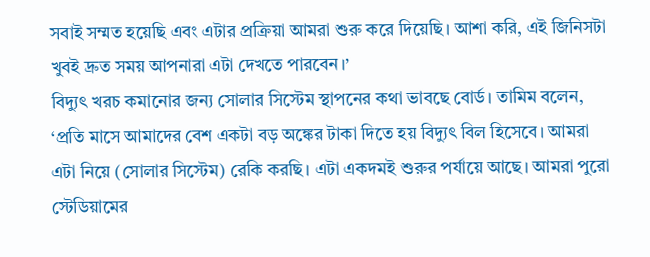সবাই সম্মত হয়েছি এবং এটার প্রক্রিয়া আমরা শুরু করে দিয়েছি। আশা করি, এই জিনিসটা খুবই দ্রুত সময় আপনারা এটা দেখতে পারবেন।’
বিদ্যুৎ খরচ কমানোর জন্য সোলার সিস্টেম স্থাপনের কথা ভাবছে বোর্ড। তামিম বলেন, ‘প্রতি মাসে আমাদের বেশ একটা বড় অঙ্কের টাকা দিতে হয় বিদ্যুৎ বিল হিসেবে। আমরা এটা নিয়ে (সোলার সিস্টেম) রেকি করছি। এটা একদমই শুরুর পর্যায়ে আছে। আমরা পুরো স্টেডিয়ামের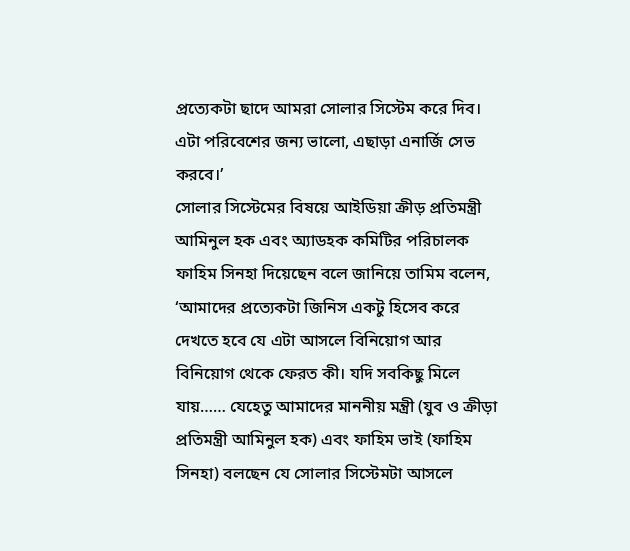প্রত্যেকটা ছাদে আমরা সোলার সিস্টেম করে দিব। এটা পরিবেশের জন্য ভালো, এছাড়া এনার্জি সেভ করবে।’
সোলার সিস্টেমের বিষয়ে আইডিয়া ক্রীড় প্রতিমন্ত্রী আমিনুল হক এবং অ্যাডহক কমিটির পরিচালক ফাহিম সিনহা দিয়েছেন বলে জানিয়ে তামিম বলেন, ‘আমাদের প্রত্যেকটা জিনিস একটু হিসেব করে দেখতে হবে যে এটা আসলে বিনিয়োগ আর বিনিয়োগ থেকে ফেরত কী। যদি সবকিছু মিলে যায়…… যেহেতু আমাদের মাননীয় মন্ত্রী (যুব ও ক্রীড়া প্রতিমন্ত্রী আমিনুল হক) এবং ফাহিম ভাই (ফাহিম সিনহা) বলছেন যে সোলার সিস্টেমটা আসলে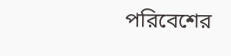পরিবেশের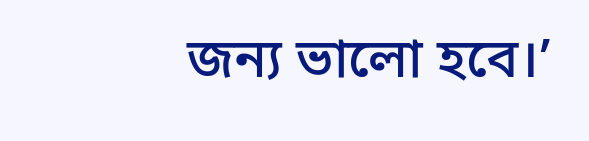জন্য ভালো হবে।’